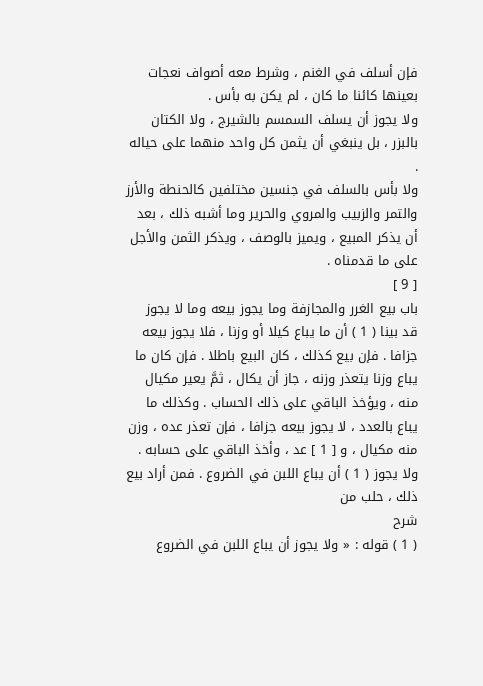فإن أسلف في الغنم ، وشرط معه أصواف نعجات بعينها كائنا ما كان ، لم يكن به بأس .
ولا يجوز أن يسلف السمسم بالشيرج ، ولا الكتان بالبزر ، بل ينبغي أن يثمن كل واحد منهما على حياله .
ولا بأس بالسلف في جنسين مختلفين كالحنطة والأرز والتمر والزبيب والمروي والحرير وما أشبه ذلك ، بعد أن يذكر المبيع ، ويميز بالوصف ، ويذكر الثمن والأجل على ما قدمناه .
[ 9 ]
باب بيع الغرر والمجازفة وما يجوز بيعه وما لا يجوز
قد بينا ( 1 ) أن ما يباع كيلا أو وزنا ، فلا يجوز بيعه جزافا . فإن بيع كذلك ، كان البيع باطلا . فإن كان ما يباع وزنا يتعذر وزنه ، جاز أن يكال ، ثمَّ يعير مكيال منه ، ويؤخذ الباقي على ذلك الحساب . وكذلك ما يباع بالعدد ، لا يجوز بيعه جزافا ، فإن تعذر عده ، وزن منه مكيال ، و [ 1 ] عد ، وأخذ الباقي على حسابه . ولا يجوز ( 1 ) أن يباع اللبن في الضروع . فمن أراد بيع ذلك ، حلب من
شرح
( 1 ) قوله : « ولا يجوز أن يباع اللبن في الضروع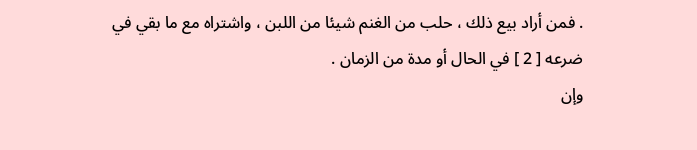. فمن أراد بيع ذلك ، حلب من الغنم شيئا من اللبن ، واشتراه مع ما بقي في ضرعه [ 2 ] في الحال أو مدة من الزمان .
وإن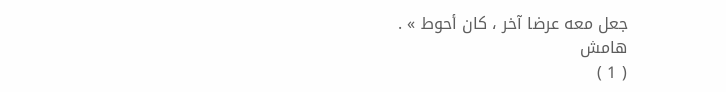جعل معه عرضا آخر ، كان أحوط » .
هامش
( 1 )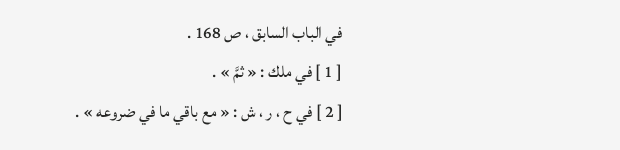في الباب السابق ، ص 168 .
[ 1 ] في ملك : « ثمَّ » .
[ 2 ] في ح ، ر ، ش : « مع باقي ما في ضروعه » .